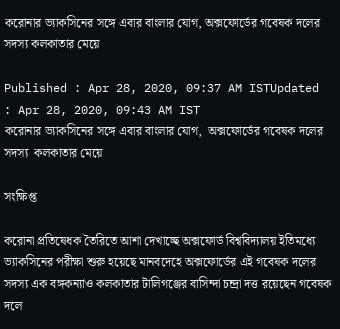করোনার ভ্যাকসিনের সঙ্গে এবার বাংলার যোগ, অক্সফোর্ডের গবেষক দলের সদস্য কলকাতার মেয়ে

Published : Apr 28, 2020, 09:37 AM ISTUpdated : Apr 28, 2020, 09:43 AM IST
করোনার ভ্যাকসিনের সঙ্গে এবার বাংলার যোগ,  অক্সফোর্ডের গবেষক দলের সদস্য  কলকাতার মেয়ে

সংক্ষিপ্ত

করোনা প্রতিষেধক তৈরিতে আশা দেখাচ্ছে অক্সফোর্ড বিশ্ববিদ্যালয় ইতিমধ্যে ভ্যাকসিনের পরীক্ষা শুরু হয়েছে মানবদেহে অক্সফোর্ডের এই গবেষক দলের সদস্য এক বঙ্গকন্যাও কলকাতার টালিগঞ্জের বাসিন্দা চন্দ্রা দত্ত রয়েছেন গবেষক দলে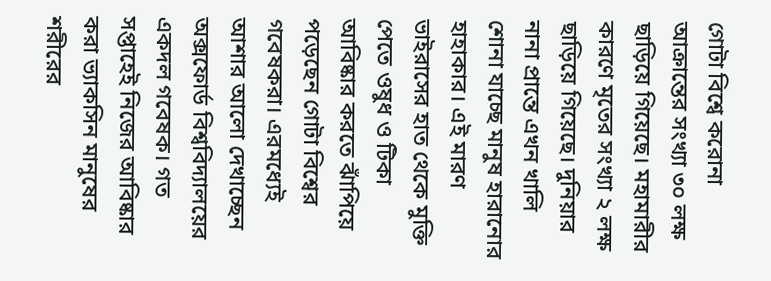গোটা বিশ্বে করোনা আক্রান্তের সংখ্যা ৩০ লক্ষ ছাড়িয়ে গিয়েছে। মহামারীর কারণে মৃতের সংখ্যা ২ লক্ষ ছাড়িয়ে গিয়েছে। দুনিয়ার নানা প্রান্তে এখন খালি শোনা যাচ্ছে মানুষ হারানোর হাহাকার। এই মারণ ভাইরাসের হাত থেকে মুক্তি পেতে ওষুধ ও টিকা আবিষ্কার করতে ঝাঁপিয়ে পড়েছেন গোটা বিশ্বের গবেষকরা। এরমধ্যেই আশার আলো দেখাচ্ছেন অক্সফোর্ড বিশ্ববিদ্যালয়ের একদল গবেষক। গত সপ্তাহেই নিজের আবিষ্কার করা ভ্যাকসিন মানুষের শরীরের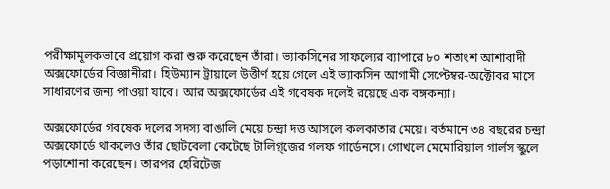পরীক্ষামূলকভাবে প্রয়োগ করা শুরু করেছেন তাঁরা। ভ্যাকসিনের সাফল্যের ব্যাপারে ৮০ শতাংশ আশাবাদী অক্সফোর্ডের বিজ্ঞানীরা। হিউম্যান ট্রায়ালে উত্তীর্ণ হয়ে গেলে এই ভ্যাকসিন আগামী সেপ্টেম্বর-অক্টোবর মাসে সাধারণের জন্য পাওয়া যাবে। আর অক্সফোর্ডের এই গবেষক দলেই রয়েছে এক বঙ্গকন্যা।

অক্সফোর্ডের গবষেক দলের সদস্য বাঙালি মেয়ে চন্দ্রা দত্ত আসলে কলকাতার মেয়ে। বর্তমানে ৩৪ বছরের চন্দ্রা অক্সফোর্ডে থাকলেও তাঁর ছোটবেলা কেটেছে টালিগ়্জের গলফ গার্ডেনসে। গোখলে মেমোরিয়াল গার্লস স্কুলে পড়াশোনা করেছেন। তারপর হেরিটেজ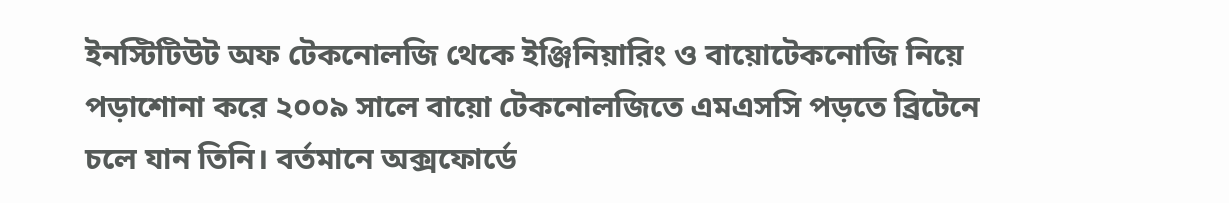ইনস্টিটিউট অফ টেকনোলজি থেকে ইঞ্জিনিয়ারিং ও বায়োটেকনোজি নিয়ে পড়াশোনা করে ২০০৯ সালে বায়ো টেকনোলজিতে এমএসসি পড়তে ব্রিটেনে চলে যান তিনি। বর্তমানে অক্সফোর্ডে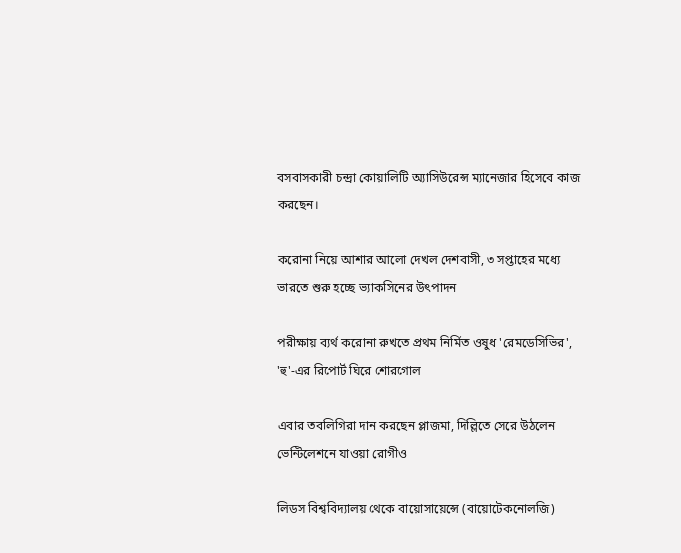বসবাসকারী চন্দ্রা কোয়ালিটি অ্যাসিউরেন্স ম্যানেজার হিসেবে কাজ করছেন।

করোনা নিয়ে আশার আলো দেখল দেশবাসী, ৩ সপ্তাহের মধ্যে ভারতে শুরু হচ্ছে ভ্যাকসিনের উৎপাদন

পরীক্ষায় ব্যর্থ করোনা রুখতে প্রথম নির্মিত ওষুধ 'রেমডেসিভির', 'হু'-এর রিপোর্ট ঘিরে শোরগোল

এবার তবলিগিরা দান করছেন প্লাজমা, দিল্লিতে সেরে উঠলেন ভেন্টিলেশনে যাওয়া রোগীও

লিডস বিশ্ববিদ্যালয় থেকে বায়োসায়েন্সে (বায়োটেকনোলজি)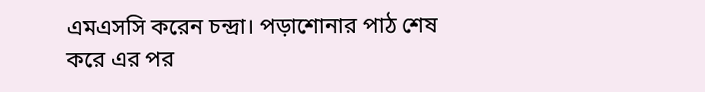এমএসসি করেন চন্দ্রা। পড়াশোনার পাঠ শেষ করে এর পর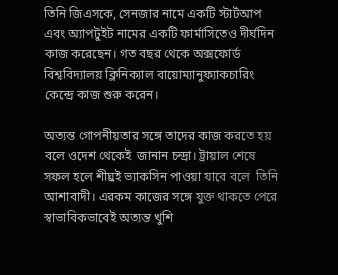তিনি জিএসকে, সেনজার নামে একটি স্টার্টআপ এবং অ্যাপটুইট নামের একটি ফার্মাসিতেও দীর্ঘদিন কাজ করেছেন। গত বছর থেকে অক্সফোর্ড বিশ্ববিদ্যালয় ক্লিনিক্যাল বায়োম্যানুফ্যাকচারিং কেন্দ্রে কাজ শুরু করেন।

অত্যন্ত গোপনীয়তার সঙ্গে তাদের কাজ করতে হয় বলে ওদেশ থেকেই  জানান চন্দ্রা। ট্রায়াল শেষে সফল হলে শীঘ্রই ভ্যাকসিন পাওয়া যাবে বলে  তিনি আশাবাদী। এরকম কাজের সঙ্গে যুক্ত থাকতে পেরে  স্বাভাবিকভাবেই অত্যন্ত খুশি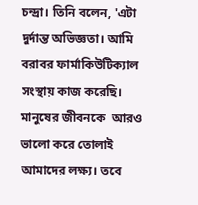চন্দ্রা। তিনি বলেন, 'এটা দুর্দান্ত অভিজ্ঞতা। আমি বরাবর ফার্মাকিউটিক্যাল সংস্থায় কাজ করেছি। মানুষের জীবনকে  আরও ভালো করে তোলাই আমাদের লক্ষ্য। তবে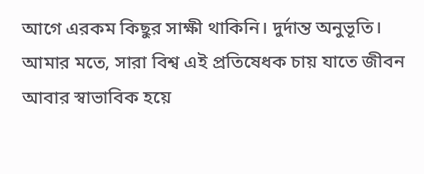আগে এরকম কিছুর সাক্ষী থাকিনি। দুর্দান্ত অনুভূতি। আমার মতে, সারা বিশ্ব এই প্রতিষেধক চায় যাতে জীবন আবার স্বাভাবিক হয়ে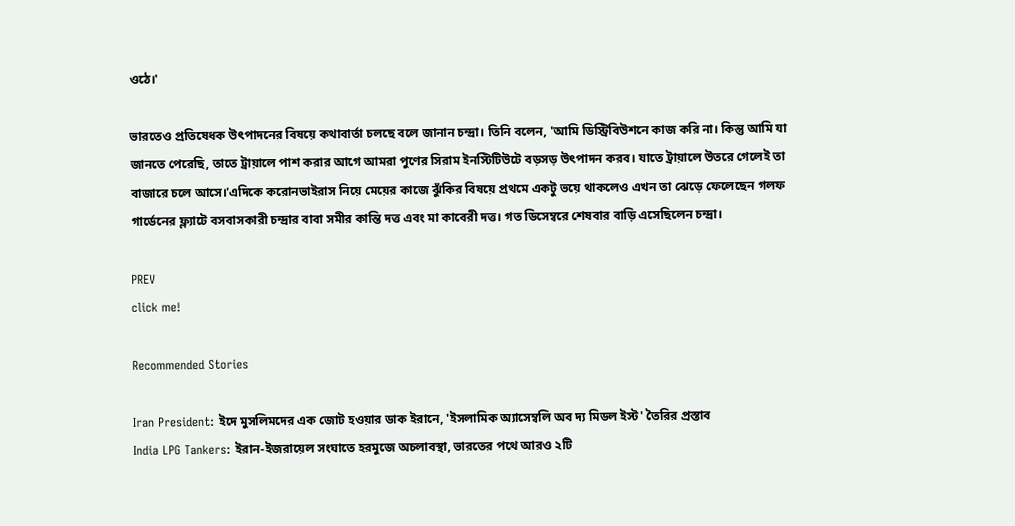ওঠে।'

ভারতেও প্রতিষেধক উৎপাদনের বিষয়ে কথাবার্তা চলছে বলে জানান চন্দ্রা। তিনি বলেন, 'আমি ডিস্ট্রিবিউশনে কাজ করি না। কিন্তু আমি যা জানতে পেরেছি, তাতে ট্রায়ালে পাশ করার আগে আমরা পুণের সিরাম ইনস্টিটিউটে বড়সড় উৎপাদন করব। যাতে ট্রায়ালে উতরে গেলেই তা বাজারে চলে আসে।'এদিকে করোনভাইরাস নিয়ে মেয়ের কাজে ঝুঁকির বিষয়ে প্রথমে একটু ভয়ে থাকলেও এখন তা ঝেড়ে ফেলেছেন গলফ গার্ডেনের ফ্ল্যাটে বসবাসকারী চন্দ্রার বাবা সমীর কান্তি দত্ত এবং মা কাবেরী দত্ত। গত ডিসেম্বরে শেষবার বাড়ি এসেছিলেন চন্দ্রা।

PREV
click me!

Recommended Stories

Iran President: ইদে মুসলিমদের এক জোট হওয়ার ডাক ইরানে, 'ইসলামিক অ্যাসেম্বলি অব দ্য মিডল ইস্ট' তৈরির প্রস্তাব
India LPG Tankers: ইরান-ইজরায়েল সংঘাতে হরমুজে অচলাবস্থা, ভারতের পথে আরও ২টি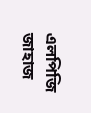এলপিজি জাহাজ